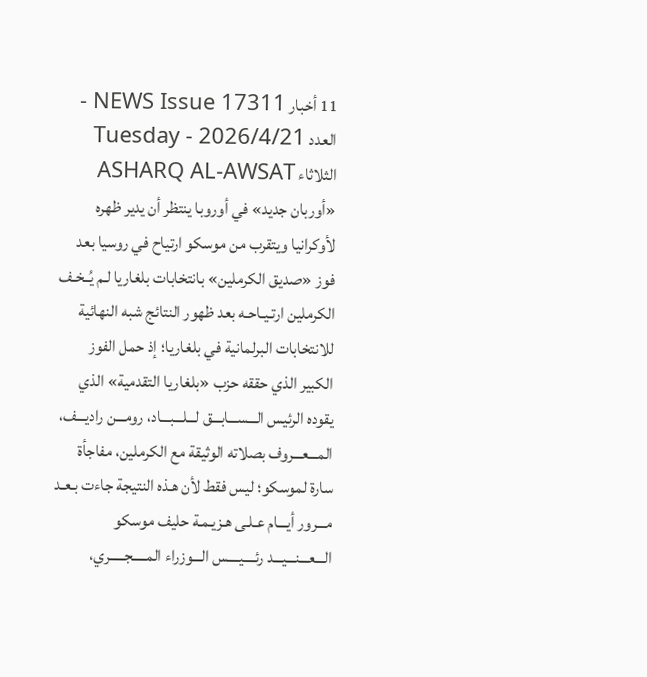11 أخبار NEWS Issue 17311 - العدد Tuesday - 2026/4/21 الثلاثاء ASHARQ AL-AWSAT «أوربان جديد» في أوروبا ينتظر أن يدير ظهره لأوكرانيا ويتقرب من موسكو ارتياح في روسيا بعد فوز «صديق الكرملين» بانتخابات بلغاريا لـم يُــخـف الكرملين ارتـيـاحـه بعد ظهور النتائج شبه النهائية للانتخابات البرلمانية في بلغاريا؛ إذ حمل الفوز الكبير الذي حققه حزب «بلغاريا التقدمية» الذي يقوده الرئيس الـــســـابـــق لـــلـــبـــاد، رومـــن راديـــف، المـــعـــروف بصلاته الوثيقة مع الكرملين، مفاجأة سارة لموسكو؛ ليس فقط لأن هـذه النتيجة جاءت بـعـد مـــرور أيـــام عـلـى هـزيـمـة حليف موسكو الـــعـــنـــيـــد رئــــيــــس الـــوزراء المـــــجـــــري،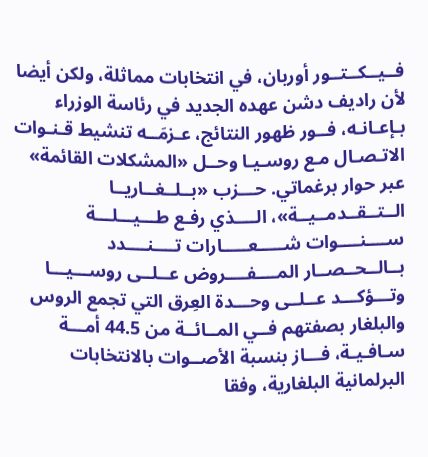فــيــكــتــور أوربان، في انتخابات مماثلة، ولكن أيضا لأن راديف دشن عهده الجديد في رئاسة الوزراء بـإعـانـه، فــور ظهور النتائج، عـزمَــه تنشيط قـنـوات الاتـصـال مـع روسـيـا وحــل «المشكلات القائمة» عبر حوار برغماتي. حـــزب «بــلــغــاريــا الــتــقــدمــيــة»، الــــذي رفـع طـــيـــلـــة ســــنــــوات شـــــعـــــارات تــــنــــدد بــالــحــصــار المــــفــــروض عــلــى روســـيـــا وتـــؤكـــد عــلــى وحـــدة العِرق التي تجمع الروس والبلغار بصفتهم فــي المــائــة من 44.5 أمـــة سـافـيـة، فـــاز بنسبة الأصــوات بالانتخابات البرلمانية البلغارية، وفقا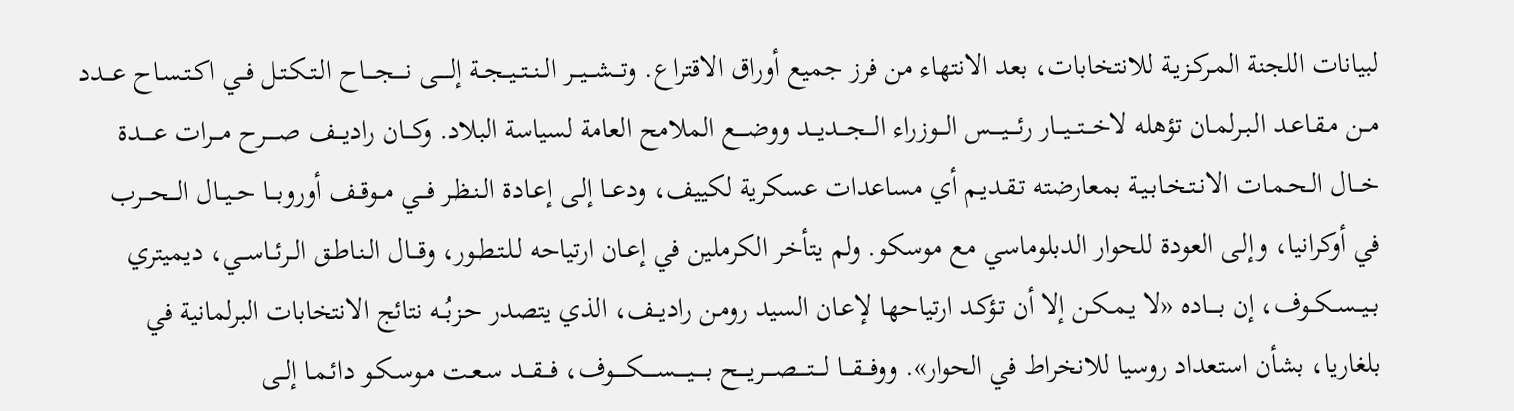لبيانات اللجنة المـركـزيـة للانتخابات، بعد الانتهاء من فرز جميع أوراق الاقتراع. وتـــشـــيـــر الــنــتــيــجــة إلـــــى نــــجــــاح الـتـكـتـل فــي اكـتـسـاح عـــدد مــن مـقـاعـد الـبـرلمـان تؤهله لاخـــتـــيـــار رئــــيــــس الـــوزراء الـــجـــديـــد ووضــــع الملامح العامة لسياسة البلاد. وكـــان راديـــف صـــــرح مـــرات عـــــدة خـــال الـحـمـات الانـتـخـابـيـة بمعارضته تـقـديـم أي مساعدات عسكرية لكييف، ودعــا إلـى إعـادة الـنـظـر فـــي مــوقــف أوروبـــا حــيــال الـــحـــرب في أوكرانيا، وإلـى العودة للحوار الدبلوماسي مع موسكو. ولم يتأخر الكرملين في إعـان ارتياحه لـلـتـطـور، وقـــال الـنـاطـق الــرئــاســي، ديميتري بــيــســكــوف، إن بــــاده «لا يـمـكـن إلا أن تـؤكـد ارتياحها لإعـان السيد رومـن راديــف، الذي يتصدر حـزبُــه نتائج الانتخابات البرلمانية في بلغاريا، بشأن استعداد روسيا للانخراط في الحوار». ووفـــقـــا لــــتــــصــــريــــح بـــــيـــــســـــكـــــوف، فـــقـــد سـعـت مـوسـكـو دائـمـا إلــى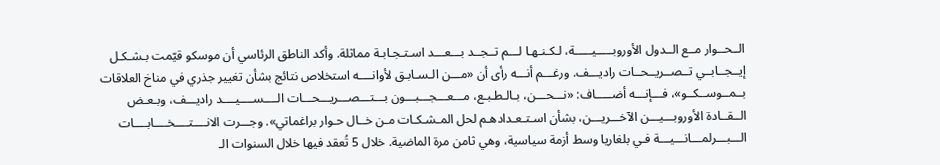الــحــوار مــع الــدول الأوروبـــــيـــــة، لـكـنـهـا لـــم تــجــد بـــعـــد اسـتـجـابـة مماثلة. وأكد الناطق الرئاسي أن موسكو قيّمت بـشـكـل إيــجــابــي تــصــريــحــات راديـــف. ورغـــم أنـــه رأى أن «مـــن الـسـابـق لأوانــــه استخلاص نتائج بشأن تغيير جذري في مناخ العلاقات بــمــوســكــو»، فـــإنـــه أضـــــاف: «نـــحـــن، بـالـطـبـع، مـــعـــجـــبـــون بـــتـــصـــريـــحـــات الــــســــيــــد راديـــف، وبـعـض الــقــادة الأوروبـــيـــن الآخـــريـــن، بشأن اسـتـعـدادهـم لحل المـشـكـات مـن خــال حـوار براغماتي». وجـــرت الانــــتــــخــــابــــات الـــبـــرلمـــانـــيـــة فـي بلغاريا وسط أزمة سياسية، وهي ثامن مرة الماضية. خلال 5 تُعقد فيها خلال السنوات الـ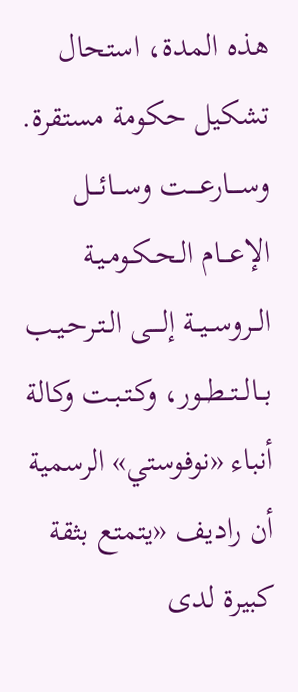هذه المدة، استحال تشكيل حكومة مستقرة. وســــارعــــت وســـائـــل الإعـــام الـحـكـومـيـة الــروســيــة إلــــى الـتـرحـيـب بــالــتــطــور، وكـتـبـت وكالة أنباء «نوفوستي» الرسمية أن راديف «يتمتع بثقة كبيرة لدى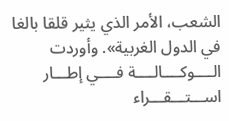الشعب، الأمر الذي يثير قلقا بالغا في الدول الغربية». وأوردت الــــوكــــالــــة فــــي إطـــار اســـتـــقـــراء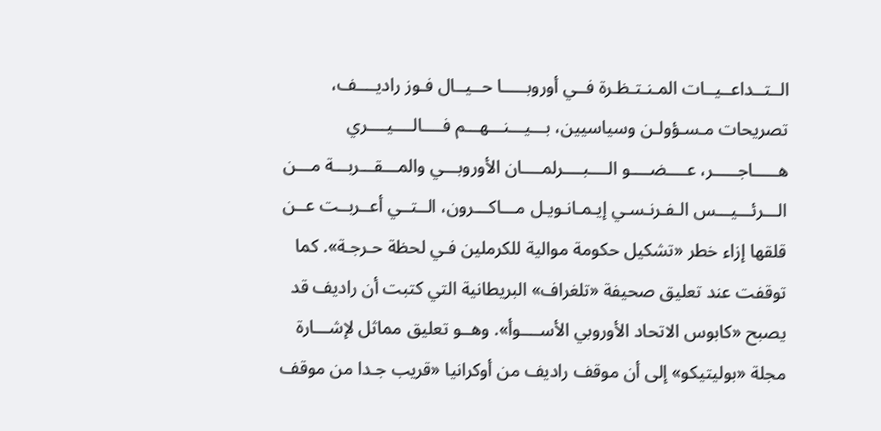الــتــداعــيــات المـنـتـظـرة فــي أوروبـــــا حــيــال فـوز راديــــف، تصريحات مـسـؤولـن وسياسيين، بـــيـــنـــهـــم فــــالــــيــــري هـــــاجـــــر، عــــضــــو الــــبــــرلمــــان الأوروبـــي والمـــقـــربـــة مـــن الـــرئـــيـــس الـفـرنـسـي إيـمـانـويـل مـــاكـــرون، الــتــي أعــربــت عــن قلقها إزاء خطر «تشكيل حكومة موالية للكرملين فـي لحظة حـرجـة». كما توقفت عند تعليق صحيفة «تلغراف» البريطانية التي كتبت أن راديف قد يصبح «كابوس الاتحاد الأوروبي الأســــوأ». وهــو تعليق مماثل لإشـــارة مجلة «بوليتيكو» إلى أن موقف راديف من أوكرانيا «قريب جـدا من موقف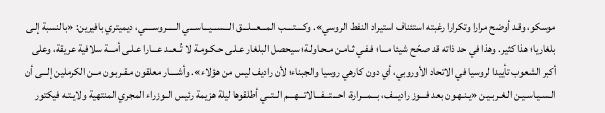موسكو، وقـد أوضح مرارا وتكرارا رغبته استئناف استيراد النفط الروسي». وكــــتــــب المـــعـــلـــق الـــســـيـــاســـي الـــــروســـــي، ديميتري بافيرين: «بالنسبة إلـى بلغاريا؛ هذا كثير. وهذا في حد ذاته قد صحّح شيئا مـــا؛ فـفـي ثـامـن مـحـاولـة؛ سيحصل البلغار عـلـى حـكـومـة لا تُــعــد عـــارا عـلـى أمـــة سلافية عريقة، وعلى أكبر الشعوب تأييدا لروسيا في الاتحاد الأوروبي، أي دون كارهي روسيا والجبناء؛ لأن راديف ليس من هؤلاء». وأشــــار معلقون مـقـربـون مــن الكرملين إلـــى أن الـسـيـاسـيـن الـغـربـيـن «يـنـهـون بعد فـــوز راديـــف، بـــمـــرارة، احـــتـــفـــالاتـــهـــم الــتــي أطلقوها ليلة هزيمة رئيس الــوزراء المجري المنتهية ولايـتـه فيكتور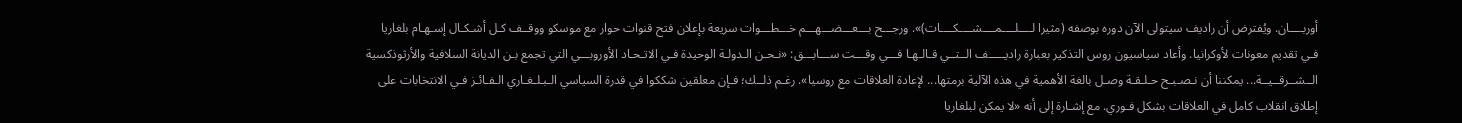أوربــــان. ويُفترض أن راديف سيتولى الآن دوره بوصفه (مثيرا لــــلــــمــــشــــكــــات)». ورجـــح بـــعـــضـــهـــم خـــطـــوات سريعة بإعلان فتح قنوات حوار مع موسكو ووقــف كـل أشـكـال إسـهـام بلغاريا فـي تقديم معونات لأوكرانيا. وأعاد سياسيون روس التذكير بعبارة راديـــــف الــتــي قـالـهـا فـــي وقـــت ســـابـــق: «نـحـن الـدولـة الوحيدة فـي الاتـحـاد الأوروبـــي التي تجمع بـن الديانة السلافية والأرثوذكسية الــشــرقــيــة... يمكننا أن نـصـبـح حـلـقـة وصـل بالغة الأهمية في هذه الآلية برمتها... لإعادة العلاقات مع روسيا». رغـم ذلــك؛ فـإن معلقين شككوا في قدرة السياسي الـبـلـغـاري الـفـائـز فـي الانتخابات على إطلاق انقلاب كامل في العلاقات بشكل فـوري. مع إشـارة إلى أنه «لا يمكن لبلغاريا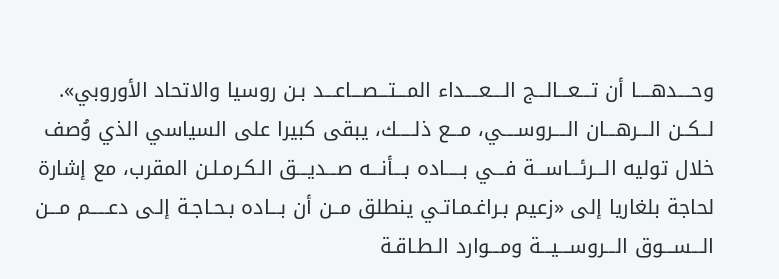وحــــدهــــا أن تـــعـــالـــج الــــعــــداء المـــتـــصـــاعـــد بـن روسيا والاتحاد الأوروبي». لــكــن الـــرهـــان الــــروســــي، مـــع ذلـــــك، يبقى كبيرا على السياسي الذي وُصف خلال توليه الـــرئـــاســـة فـــي بـــــاده بـــأنـــه صـــديـــق الـكـرمـلـن المقرب، مع إشارة لحاجة بلغاريا إلى «زعيم بـراغـمـاتـي ينطلق مــن أن بـــاده بـحـاجـة إلـى دعـــــم مـــن الـــســـوق الـــروســـيـــة ومـــوارد الـطـاقـة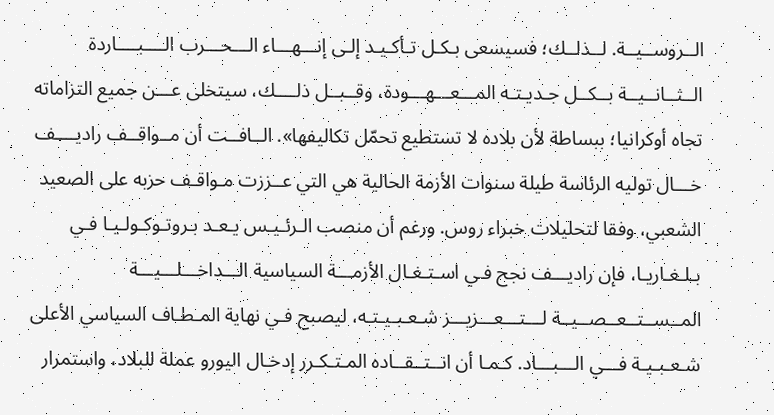الــروســيــة. لــذلــك؛ فسيسعى بـكـل تـأكـيـد إلـى إنـــهـــاء الـــحـــرب الــــبــــاردة الــثــانــيــة بــكــل جـديـتـه المـــعـــهـــودة، وقــبــل ذلــــك، سيتخلى عـــن جميع التزاماته تجاه أوكرانيا؛ ببساطة لأن بلاده لا تستطيع تحمّل تكاليفها». الــافــت أن مــواقــف راديــــف خـــال توليه الرئاسة طيلة سنوات الأزمة الحالية هي التي عــززت مـواقـف حزبه على الصعيد الشعبي، وفقا لتحليلات خبراء روس. ورغم أن منصب الـرئـيـس يـعـد بـروتـوكـولـيـا فـي بـلـغـاريـا، فإن راديـــف نجح فـي اسـتـغـال الأزمـــة السياسية الـــداخـــلـــيـــة المــســتــعــصــيــة لـــتـــعـــزيـــز شـعـبـيـتـه، ليصبح فـي نهاية المـطـاف السياسي الأعلى شـعـبـيـة فـــي الـــبـــاد. كـمـا أن انــتــقــاده المـتـكـرر إدخـال اليورو عملة للبلاد، واستمرار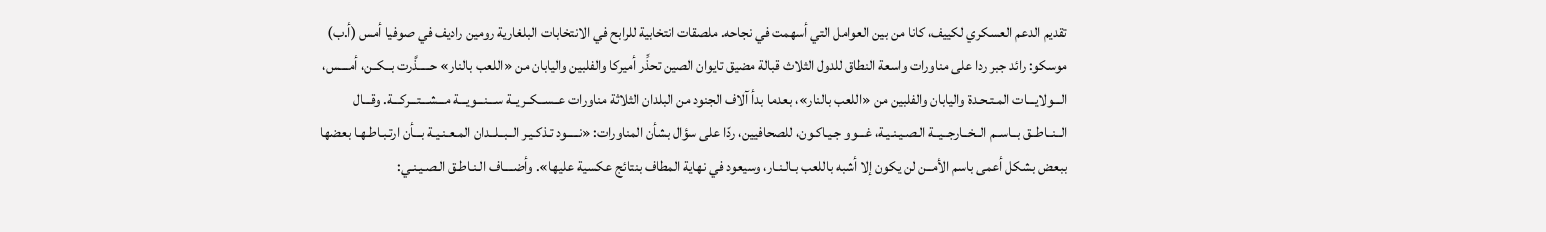تقديم الدعم العسكري لكييف، كانا من بين العوامل التي أسهمت في نجاحه. ملصقات انتخابية للرابح في الانتخابات البلغارية رومين راديف في صوفيا أمس (أ.ب) موسكو: رائد جبر ردا على مناورات واسعة النطاق للدول الثلاث قبالة مضيق تايوان الصين تحذِّر أميركا والفلبين واليابان من «اللعب بالنار» حـــــذَّرت بــكــن، أمــــس، الـــولايـــات المـتـحـدة واليابان والفلبين من «اللعب بالنار»، بعدما بدأ آلاف الجنود من البلدان الثلاثة مناورات عــســكــريــة ســـنـــويـــة مـــشـــتـــركـــة. وقـــال الــنــاطــق بــاســم الــخــارجــيــة الـصـيـنـيـة، غـــوو جـيـاكـون، للصحافيين، ردّا على سؤال بشأن المناورات: «نـــــود تـذكـيـر الــبــلــدان المـعـنـيـة بـــأن ارتـبـاطـهـا بعضها ببعض بشكل أعمى باسم الأمــن لن يكون إلا أشبه باللعب بـالـنـار، وسيعود في نهاية المطاف بنتائج عكسية عليها». وأضــــاف الـنـاطـق الـصـيـنـي: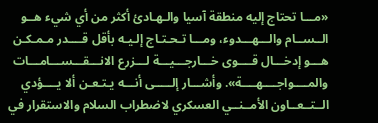«مـــا تحتاج إليه منطقة آسيا والـهـادئ أكثر من أي شيء هــو الــســام والـــهـــدوء، ومـــا تـحـتـاج إلـيـه بأقل قــــدر مـمـكـن هـــو إدخـــال قــــوى خـــارجـــيـــة لـــزرع الانـــقـــســـامـــات والمــــواجــــهــــة». وأشـــار إلـــــى أنـــه يـتـعـن ألا يــــؤدي الــتــعــاون الأمــنــي العسكري لاضطراب السلام والاستقرار في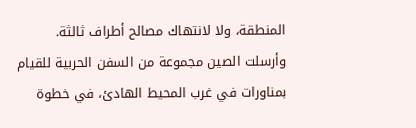المنطقة، ولا لانتهاك مصالح أطراف ثالثة. وأرسلت الصين مجموعة من السفن الحربية للقيام بمناورات في غرب المحيط الهادئ، في خطوة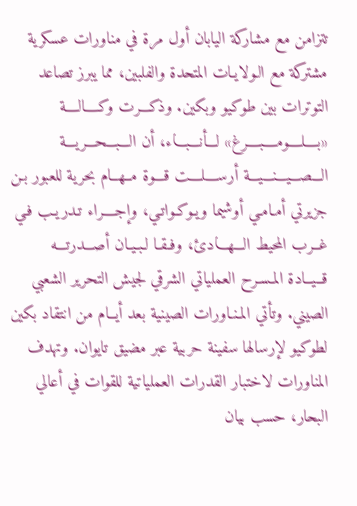تتزامن مع مشاركة اليابان أول مرة في مناورات عسكرية مشتركة مع الـولايـات المتحدة والفلبين، مما يبرز تصاعد التوترات بين طوكيو وبكين. وذكـــرت وكــــالــــة «بــــلــــومــــبــــرغ» لـــأنـــبـــاء، أن الـــبـــحـــريـــة الـــصـــيـــنـــيـــة أرســــلــــت قـــوة مــهــام بحرية للعبور بـن جزيرتي أمـامـي أوشيما ويـوكـواتـي، وإجــــراء تـدريـب فـي غــرب المحيط الـــهـــادئ، وفـقـا لـبـيـان أصـــدرتـــه قــيــادة المـسـرح العملياتي الشرقي لجيش التحرير الشعبي الصيني. وتأتي المـنـاورات الصينية بعد أيــام من انتقاد بكين لطوكيو لإرسالها سفينة حربية عبر مضيق تايوان. وتهدف المناورات لاختبار القدرات العملياتية للقوات في أعالي البحار، حسب بيان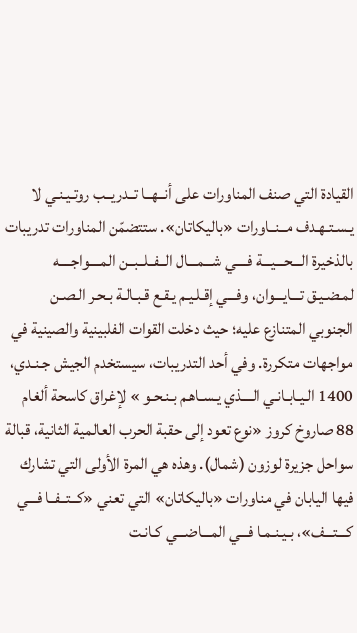القيادة التي صنف المناورات على أنــهــا تــدريــب روتـيـنـي لا يـسـتـهـدف مــنــاورات «باليكاتان». ستتضمّن المناورات تدريبات بالذخيرة الـــحـــيـــة فــــي شـــمـــال الــفــلــبــن المــــواجــــه لمـضـيـق تـــايـــوان، وفـــي إقـلـيـم يـقـع قـبـالـة بـحـر الـصـن الجنوبي المتنازع عليه؛ حيث دخلت القوات الفلبينية والصينية في مواجهات متكررة. وفي أحد التدريبات، سيستخدم الجيش جـنـدي، 1400 الـيـابـانـي الــــذي يـسـاهـم بـنـحـو » لإغراق كاسحة ألغام 88 صاروخ كروز «نوع تعود إلى حقبة الحرب العالمية الثانية، قبالة سواحل جزيرة لوزون (شمال). وهذه هي المرة الأولى التي تشارك فيها اليابان في مناورات «باليكاتان» التي تعني «كــتــفــا فـــي كـــتـــف»، بـيـنـمـا فـــي المـــاضـــي كـانـت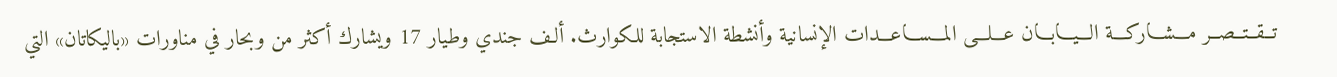تــقــتــصــر مـــشـــاركـــة الـــيـــابـــان عـــلـــى المـــســـاعـــدات الإنسانية وأنشطة الاستجابة للكوارث. ألـف جندي وطيار 17 ويشارك أكثر من وبحار في مناورات «باليكاتان» التي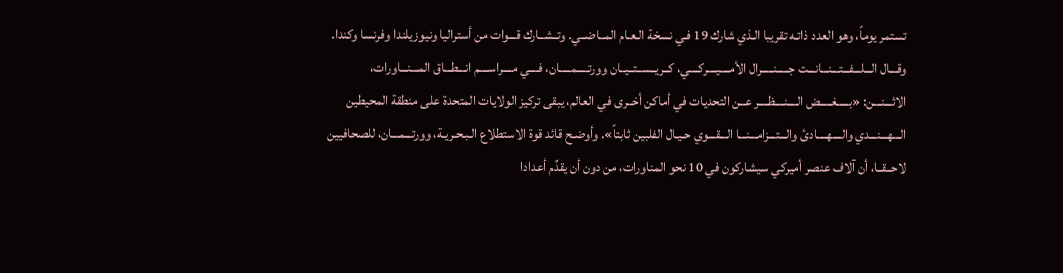تستمر يوماً، وهو العدد ذاتـه تقريبا الـذي شارك 19 فـي نسخة الـعـام المــاضــي. وتــشــارك قـــوات من أستراليا ونيوزيلندا وفرنسا وكندا. وقـــال الـــلـــفـــتـــنـــانـــت جـــــنـــــرال الأمــــيــــركــــي، كــريــســتــيــان وورتـــــمـــــان، فــــي مــــراســــم انـــطـــاق المـــنـــاورات، الاثـــنـــن: «بـــــغـــــض الــــنــــظــــر عــن التحديات في أماكن أخــرى في العالم، يبقى تركيز الولايات المتحدة على منطقة المحيطين الـــهـــنـــدي والــــهــــادئ والـــتـــزامـــنـــا الـــقـــوي حـيـال الفلبين ثابتاً». وأوضـح قائد قوة الاستطلاع الـبـحـريـة، وورتـــمـــان، للصحافيين لاحــقــا، أن آلاف عنصر أميركي سيشاركون في 10 نحو المناورات، من دون أن يقدِّم أعدادا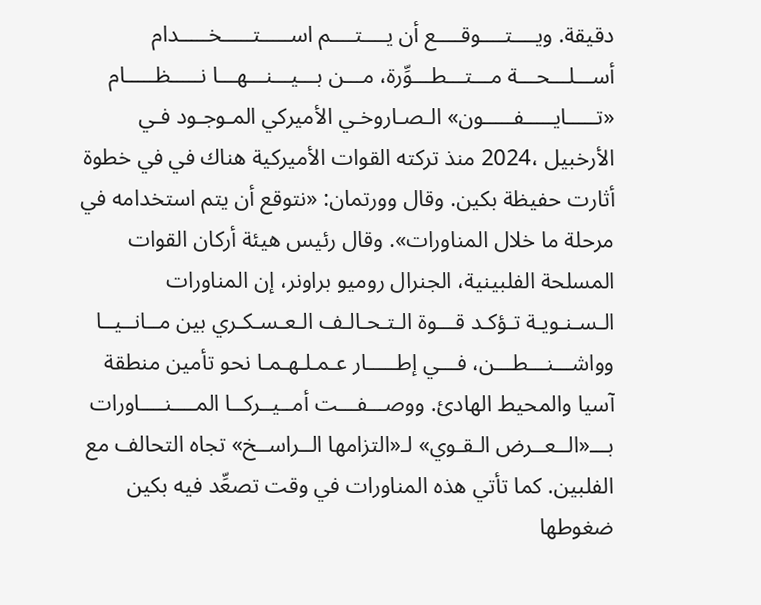دقيقة. ويــــتــــوقــــع أن يــــتــــم اســـــتـــــخـــــدام أســـلـــحـــة مـــتـــطـــوِّرة، مـــن بـــيـــنـــهـــا نـــــظـــــام «تـــــايـــــفـــــون» الـصـاروخـي الأميركي المـوجـود فـي الأرخبيل ،2024 منذ تركته القوات الأميركية هناك في في خطوة أثارت حفيظة بكين. وقال وورتمان: «نتوقع أن يتم استخدامه في مرحلة ما خلال المناورات». وقال رئيس هيئة أركان القوات المسلحة الفلبينية، الجنرال روميو براونر، إن المناورات الـسـنـويـة تـؤكـد قـــوة الـتـحـالـف الـعـسـكـري بين مــانــيــا وواشـــنـــطـــن، فـــي إطـــــار عـمـلـهـمـا نحو تأمين منطقة آسيا والمحيط الهادئ. ووصـــفـــت أمــيــركــا المــــنــــاورات بـــ«الــعــرض الـقـوي» لـ«التزامها الــراســخ» تجاه التحالف مع الفلبين. كما تأتي هذه المناورات في وقت تصعِّد فيه بكين ضغوطها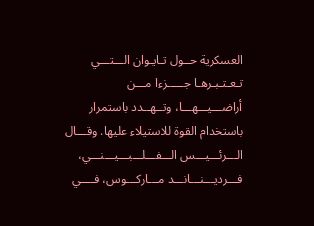العسكرية حــول تـايـوان الـــتـــي تـعـتـبـرهـا جـــــزءا مـــن أراضـــيـــهـــا، وتــهــدد باستمرار باستخدام القوة للاستيلاء عليها. وقـــال الـــرئـــيـــس الـــفـــلـــبـــيـــنـــي، فـــرديـــنـــانـــد مـــاركـــوس، فــــي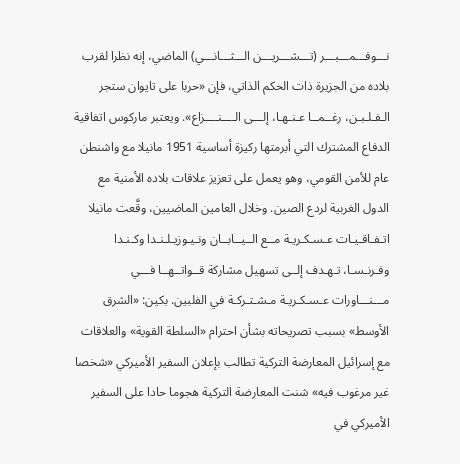نـــوفـــمـــبـــر (تـــشـــريـــن الـــثـــانـــي) الماضي، إنه نظرا لقرب بلاده من الجزيرة ذات الحكم الذاتي، فإن «حربا على تايوان ستجر الـفـلـبـن، رغــمــا عـنـهـا، إلـــى الــــنــــزاع». ويعتبر ماركوس اتفاقية الدفاع المشترك التي أبرمتها ركيزة أساسية 1951 مانيلا مع واشنطن عام للأمن القومي، وهو يعمل على تعزيز علاقات بلاده الأمنية مع الدول الغربية لردع الصين. وخلال العامين الماضيين، وقَّعت مانيلا اتـفـاقـيـات عـسـكـريـة مــع الــيــابــان ونـيـوزيـلـنـدا وكـنـدا وفـرنـسـا، تـهـدف إلــى تسهيل مشاركة قــواتــهــا فـــي مـــنـــاورات عـسـكـريـة مـشـتـركـة في الفلبين. بكين: «الشرق الأوسط» بسبب تصريحاته بشأن احترام «السلطة القوية» والعلاقات مع إسرائيل المعارضة التركية تطالب بإعلان السفير الأميركي «شخصا غير مرغوب فيه» شنت المعارضة التركية هجوما حادا على السفير الأميركي في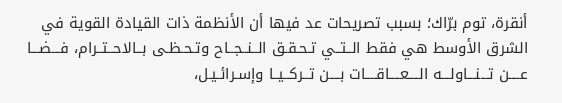أنقرة، توم برّاك؛ بسبب تصريحات عد فيها أن الأنظمة ذات القيادة القوية في الشرق الأوسط هي فقط الــتــي تـحـقـق الــنــجــاح وتـحـظـى بــالاحــتــرام، فـــضـــا عــــن تـــنـــاولـــه الــــعــــاقــــات بــــن تــركــيــا وإسـرائـيـل،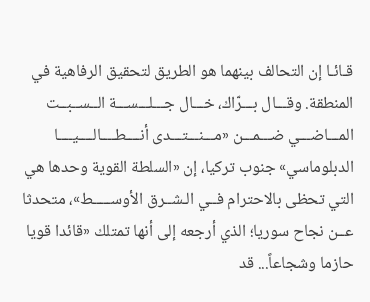قـائـا إن التحالف بينهما هو الطريق لتحقيق الرفاهية في المنطقة. وقـــال بـــرّاك، خـــال جـــلـــســـة الــســبــت المـــاضـــي ضـــمـــن «مـــنـــتـــدى أنــــطــــالــــيــــا الدبلوماسي» جنوب تركيا، إن «السلطة القوية وحدها هي التي تحظى بالاحترام فــي الـشــرق الأوســـــط»، متحدثا عــن نجاح سوريا؛ الذي أرجعه إلى أنها تمتلك «قائدا قويا حازما وشجاعاً... قد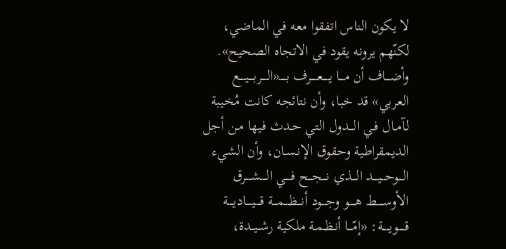لا يكون الناس اتفقوا معه في الماضي، لكنّهم يرونه يقود في الاتجاه الصحيح». وأضـــاف أن مـــا يـــــعـــــرف بـــــ«الــــربــــيــــع العربي» قد خبا، وأن نتائجه كانت مُخيبة لـآمـال فـي الـــدول التي حـدث فيها مـن أجل الديمقراطية وحقوق الإنـسـان، وأن الشيء الـــوحـــيـــد الـــذي نـــجـــح فــــي الــــشــــرق الأوســـــط هـــــو وجـــود أنـــظـــمـــة قــــيــــاديــــة قـــــويـــــة: «إمّـــا أنـظـمـة ملكية رشــيــدة،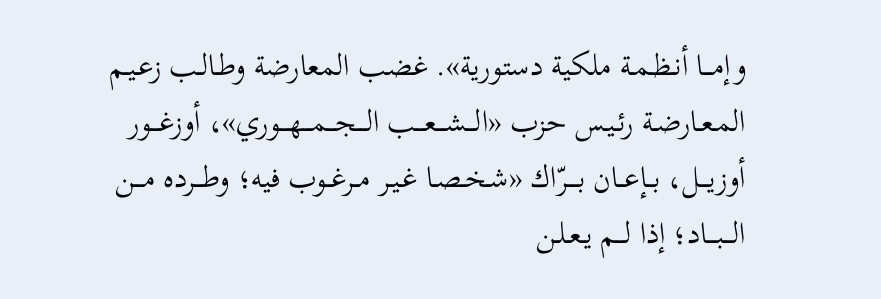وإمـــا أنـظـمـة ملكية دستورية». غضب المعارضة وطـالـب زعـيـم المـعـارضـة رئـيـس حزب «الـــشـــعـــب الـــجـــمـــهـــوري»، أوزغـــور أوزيـــل، بــإعــان بــــرّاك «شـخـصـا غـيـر مــرغــوب فيه؛ وطـــرده مـــن الـــبـــاد؛ إذا لـــم يـعـلـن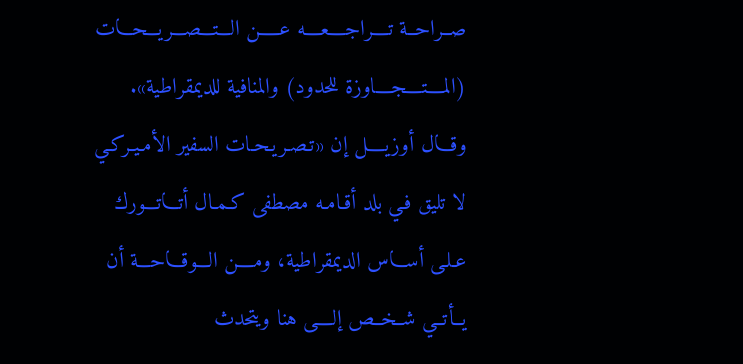صــراحــة تــــراجــــعــــه عـــــن الـــتـــصـــريـــحـــات (المــــتــــجــــاوزة للحدود) والمنافية للديمقراطية». وقـــال أوزيــــل إن «تـصـريـحـات السفير الأمـيـركـي لا تليق فـي بلد أقـامـه مصطفى كـمـال أتـــاتـــورك عـلـى أســـاس الديمقراطية، ومــــن الـــوقـــاحـــة أن يــأتــي شــخــص إلــــى هنا ويتحدث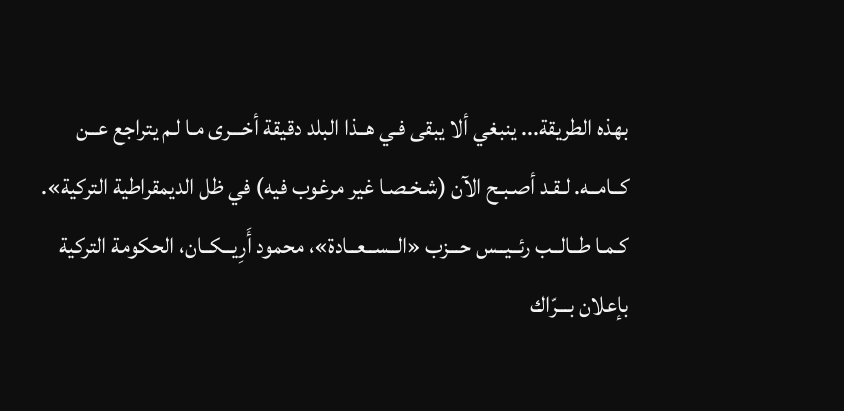بهذه الطريقة... ينبغي ألا يبقى فـي هــذا البلد دقيقة أخـــرى مـا لـم يتراجع عــن كــامــه. لـقـد أصـبـح الآن (شـخـصـا غير مرغوب فيه) في ظل الديمقراطية التركية». كـمـا طــالــب رئــيــس حـــزب «الــســعــادة»، محمود أَرِيــكــان، الحكومة التركية بإعلان بـــرّاك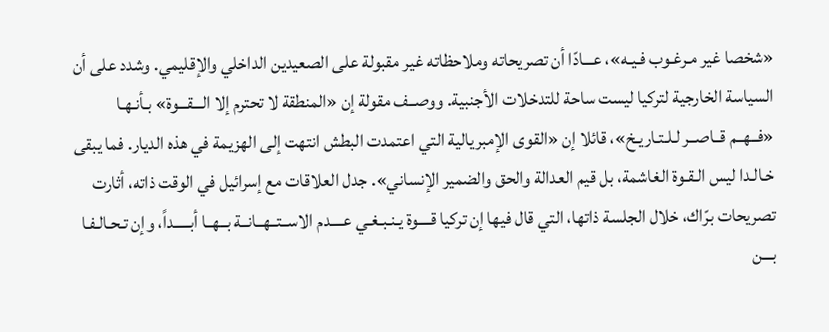«شخصا غير مـرغـوب فـيـه»، عـــادّا أن تصريحاته وملاحظاته غير مقبولة على الصعيدين الداخلي والإقليمي. وشدد على أن السياسة الخارجية لتركيا ليست ساحة للتدخلات الأجنبية. ووصــف مقولة إن «المنطقة لا تحترم إلا الـــقـــوة» بـأنـهـا «فــهــم قــاصــر لـلـتـاريـخ»، قائلا إن «القوى الإمبريالية التي اعتمدت البطش انتهت إلى الهزيمة في هذه الديار. فما يبقى خـالـدا ليس الـقـوة الغاشمة، بل قيم العدالة والحق والضمير الإنساني». جدل العلاقات مع إسرائيل في الوقت ذاته، أثارت تصريحات برّاك، خلال الجلسة ذاتها، التي قال فيها إن تركيا قــــوة يـنـبـغـي عــــدم الاســتــهــانــة بــهــا أبـــــداً، وإن تـحـالـفـا بـــن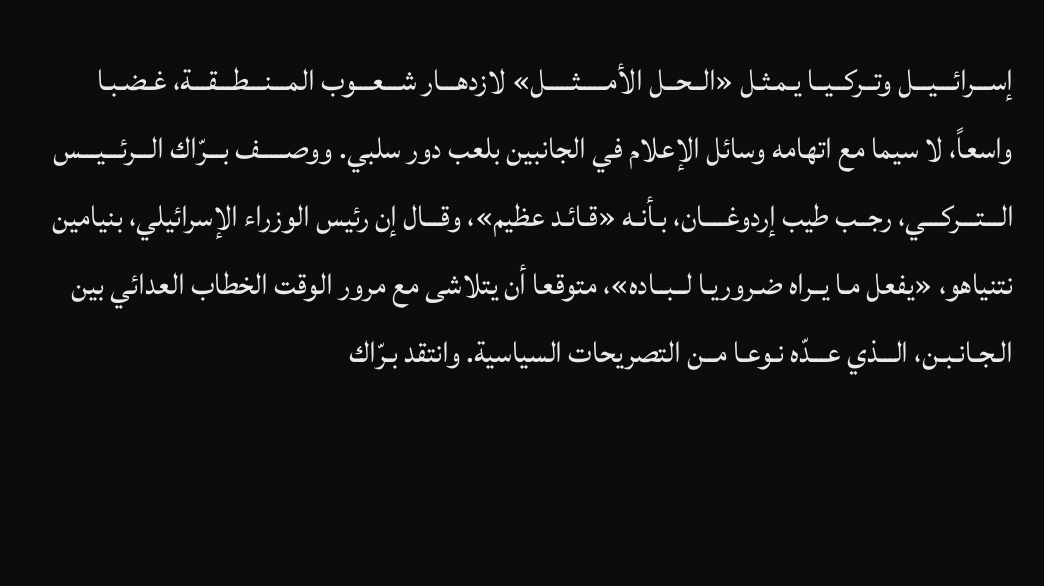إســـرائـــيـــل وتــركــيــا يـمـثـل «الــحــل الأمـــــثـــــل» لازدهـــار شـــعـــوب المـــنـــطـــقـــة، غـضـبـا واسعاً، لا سيما مع اتهامه وسائل الإعلام في الجانبين بلعب دور سلبي. ووصـــــف بـــرّاك الـــرئـــيـــس الـــتـــركـــي، رجــب طيب إردوغــــان، بـأنـه «قـائـد عظيم»، وقـــال إن رئيس الوزراء الإسرائيلي، بنيامين نتنياهو، «يفعل مـا يــراه ضـروريـا لــبــاده»، متوقعا أن يتلاشى مع مرور الوقت الخطاب العدائي بين الـجـانـبـن، الـــذي عـــدّه نـوعـا مــن التصريحات السياسية. وانتقد بـرّاك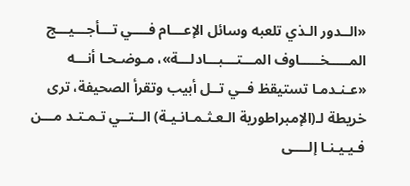«الــدور الـذي تلعبه وسائل الإعـــام فــــي تـــأجـــيـــج المـــــخـــــاوف المـــتـــبـــادلـــة»، مـوضـحـا أنـــه «عـنـدمـا تستيقظ فــي تــل أبيب وتقرأ الصحيفة، ترى خريطة لـ(الإمبراطورية الـعـثـمـانـيـة) الــتــي تـمـتـد مـــن فـيـيـنـا إلــــى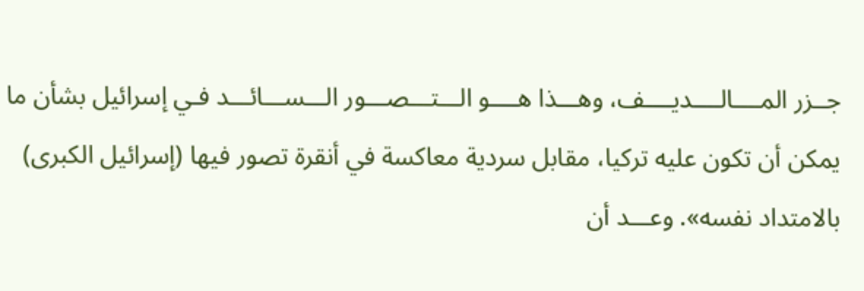جــزر المــــالــــديــــف، وهـــذا هــــو الـــتـــصـــور الـــســـائـــد فـي إسرائيل بشأن ما يمكن أن تكون عليه تركيا، مقابل سردية معاكسة في أنقرة تصور فيها (إسرائيل الكبرى) بالامتداد نفسه». وعـــد أن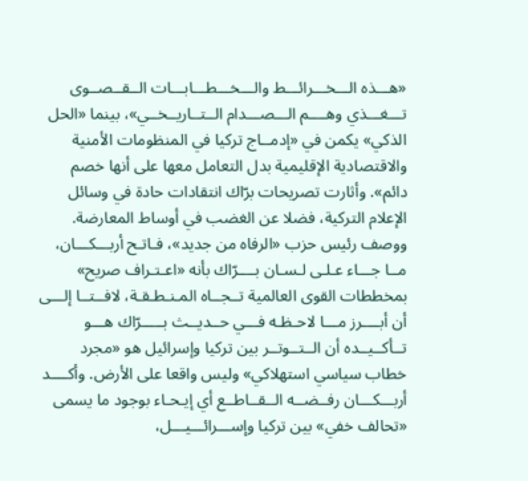«هـــذه الـــخـــرائـــط والـــخـــطـــابـــات الــقــصــوى تـــغـــذي وهــــم الـــصـــدام الــتــاريــخــي»، بينما «الحل الذكي» يكمن في «إدمــاج تركيا في المنظومات الأمنية والاقتصادية الإقليمية بدل التعامل معها على أنها خصم دائم». وأثارت تصريحات برّاك انتقادات حادة في وسائل الإعلام التركية، فضلا عن الغضب في أوساط المعارضة. ووصف رئيس حزب «الرفاه من جديد»، فـاتـح أربـــكـــان، مــا جـــاء عـلـى لـسـان بــــرّاك بأنه «اعـتـراف صريح» بمخططات القوى العالمية تــجــاه المـنـطـقـة، لافــتــا إلـــى أن أبــــرز مـــا لاحـظـه فـــي حــديــث بـــــرّاك هـــو تــأكــيــده أن الــتــوتــر بين تركيا وإسرائيل هو «مجرد خطاب سياسي استهلاكي» وليس واقعا على الأرض. وأكــــد أربـــكـــان رفــضــه الــقــاطــع أي إيـحـاء بوجود ما يسمى «تحالف خفي» بين تركيا وإســـرائـــيـــل،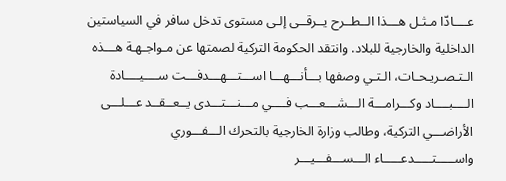عــــادّا مـثـل هـــذا الــطــرح يــرقــى إلـى مستوى تدخل سافر في السياستين الداخلية والخارجية للبلاد. وانتقد الحكومة التركية لصمتها عن مـواجـهـة هـــذه الـتـصـريـحـات، الـتـي وصفها بـــأنـــهـــا اســـتـــهـــدفـــت ســــيــــادة الــــبــــاد وكـــرامـــة الـــشـــعـــب فــــي مـــنـــتـــدى يــعــقــد عـــلـــى الأراضـــي التركية، وطالب وزارة الخارجية بالتحرك الـــفـــوري واســـــتـــــدعـــــاء الـــســـفـــيـــر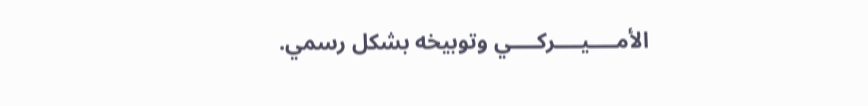الأمــــيــــركــــي وتوبيخه بشكل رسمي.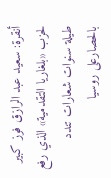أنقرة: سعيد عبد الرازق فوز كبير لحزب «بلغاريا التقدمية» الذي رفع طيلة سنوات شعارات تندد بالحصارعلى روسيا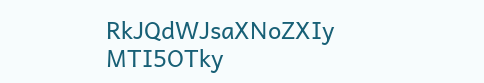RkJQdWJsaXNoZXIy MTI5OTky